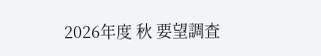2026年度 秋 要望調査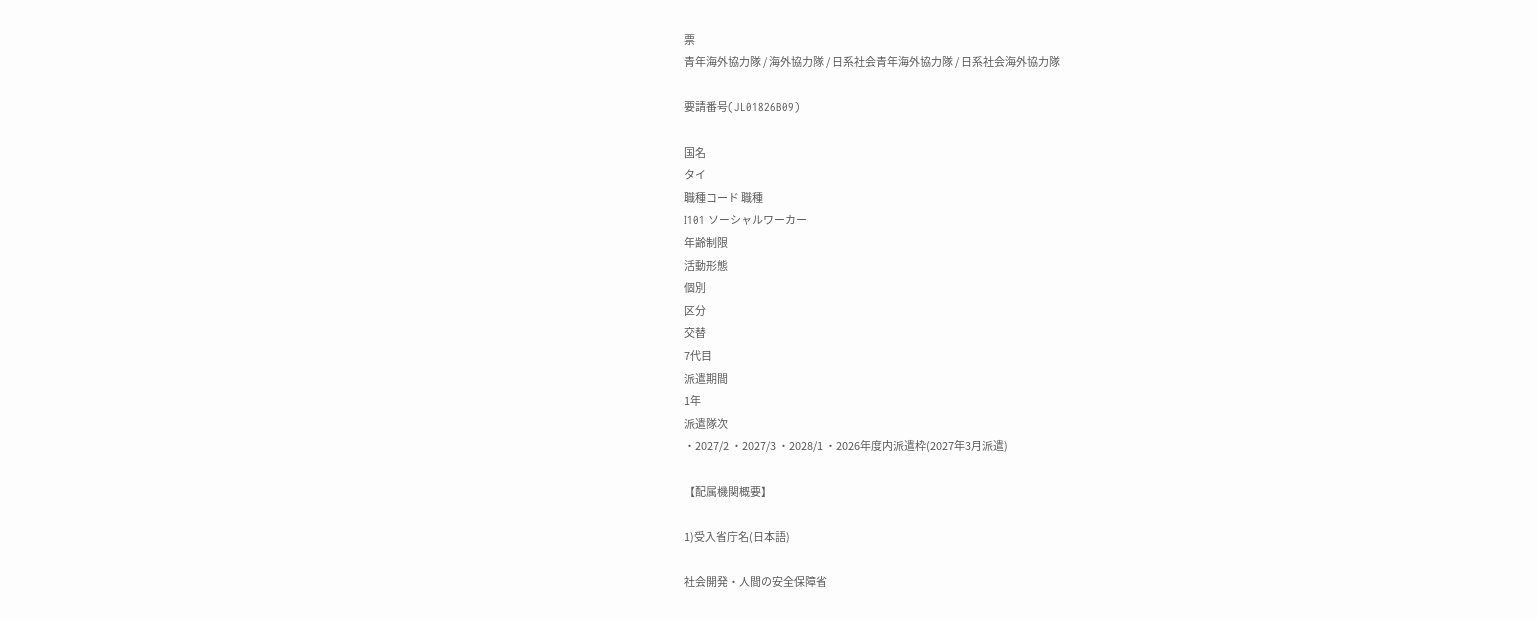票
青年海外協力隊 / 海外協力隊 / 日系社会青年海外協力隊 / 日系社会海外協力隊

要請番号(JL01826B09)

国名
タイ
職種コード 職種
I101 ソーシャルワーカー
年齢制限
活動形態
個別
区分
交替
7代目
派遣期間
1年
派遣隊次
・2027/2 ・2027/3 ・2028/1 ・2026年度内派遣枠(2027年3月派遣)

【配属機関概要】

1)受入省庁名(日本語)

社会開発・人間の安全保障省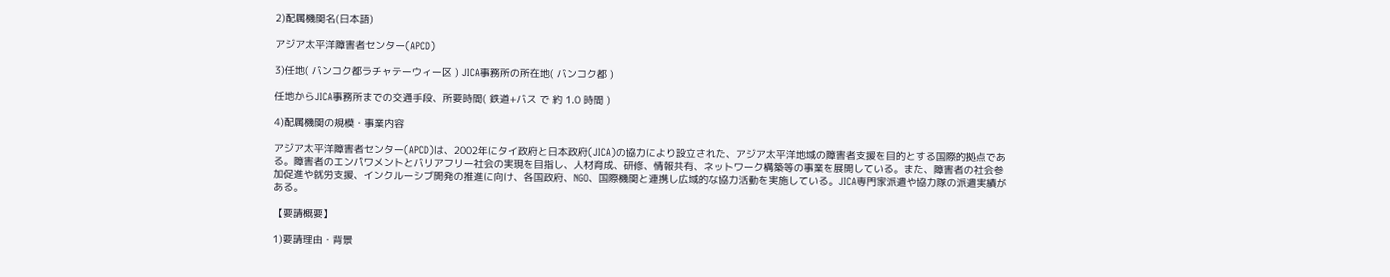2)配属機関名(日本語)

アジア太平洋障害者センター(APCD)

3)任地( バンコク都ラチャテーウィー区 ) JICA事務所の所在地( バンコク都 )

任地からJICA事務所までの交通手段、所要時間( 鉄道+バス で 約 1.0 時間 )

4)配属機関の規模・事業内容

アジア太平洋障害者センター(APCD)は、2002年にタイ政府と日本政府(JICA)の協力により設立された、アジア太平洋地域の障害者支援を目的とする国際的拠点である。障害者のエンパワメントとバリアフリー社会の実現を目指し、人材育成、研修、情報共有、ネットワーク構築等の事業を展開している。また、障害者の社会参加促進や就労支援、インクルーシブ開発の推進に向け、各国政府、NGO、国際機関と連携し広域的な協力活動を実施している。JICA専門家派遣や協力隊の派遣実績がある。

【要請概要】

1)要請理由・背景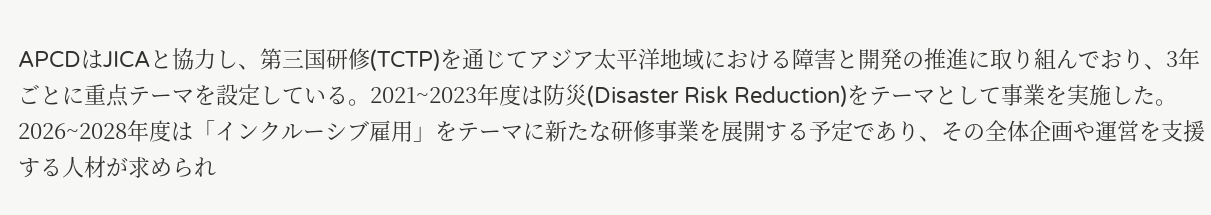APCDはJICAと協力し、第三国研修(TCTP)を通じてアジア太平洋地域における障害と開発の推進に取り組んでおり、3年ごとに重点テーマを設定している。2021~2023年度は防災(Disaster Risk Reduction)をテーマとして事業を実施した。2026~2028年度は「インクルーシブ雇用」をテーマに新たな研修事業を展開する予定であり、その全体企画や運営を支援する人材が求められ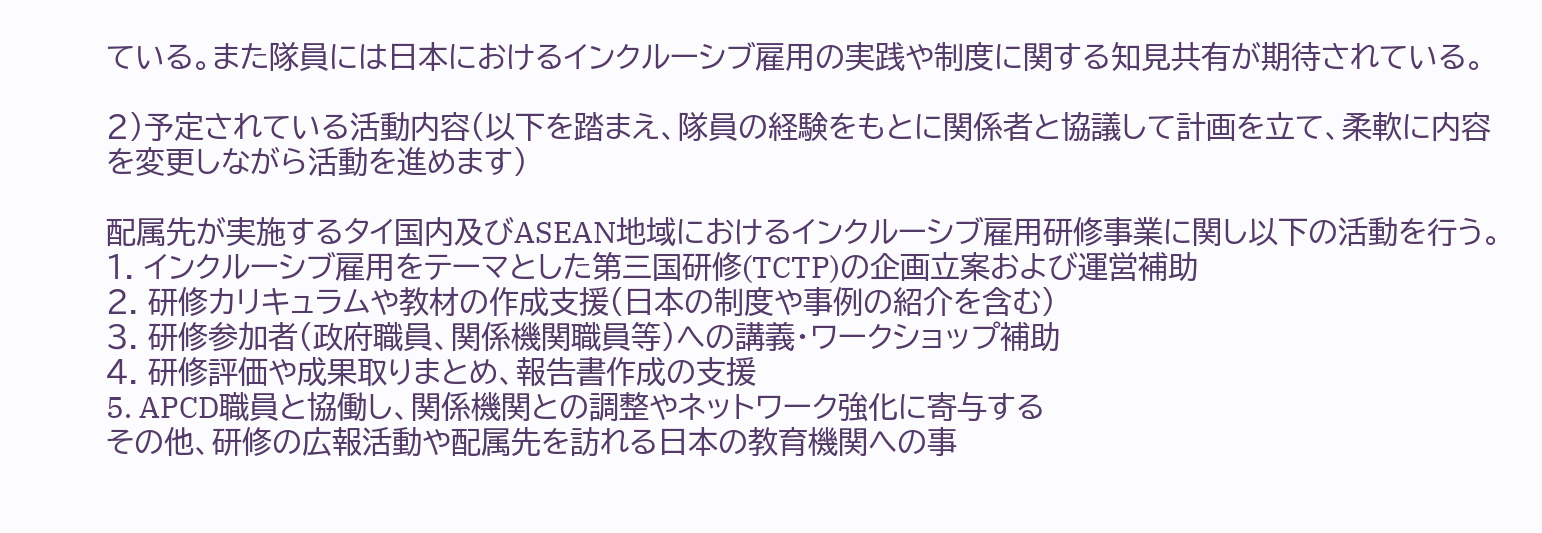ている。また隊員には日本におけるインクルーシブ雇用の実践や制度に関する知見共有が期待されている。

2)予定されている活動内容(以下を踏まえ、隊員の経験をもとに関係者と協議して計画を立て、柔軟に内容を変更しながら活動を進めます)

配属先が実施するタイ国内及びASEAN地域におけるインクルーシブ雇用研修事業に関し以下の活動を行う。
1. インクルーシブ雇用をテーマとした第三国研修(TCTP)の企画立案および運営補助
2. 研修カリキュラムや教材の作成支援(日本の制度や事例の紹介を含む)
3. 研修参加者(政府職員、関係機関職員等)への講義・ワークショップ補助
4. 研修評価や成果取りまとめ、報告書作成の支援
5. APCD職員と協働し、関係機関との調整やネットワーク強化に寄与する
その他、研修の広報活動や配属先を訪れる日本の教育機関への事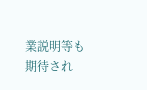業説明等も期待され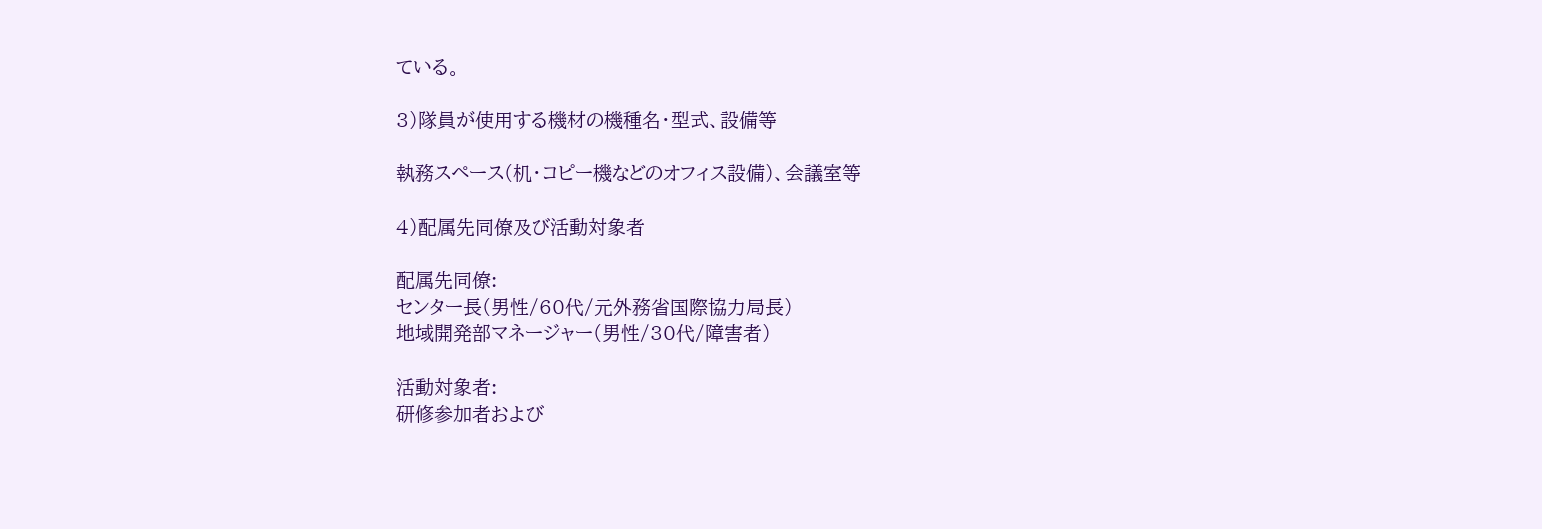ている。

3)隊員が使用する機材の機種名・型式、設備等

執務スペース(机・コピー機などのオフィス設備)、会議室等

4)配属先同僚及び活動対象者

配属先同僚:
センター長(男性/60代/元外務省国際協力局長)
地域開発部マネージャー(男性/30代/障害者)

活動対象者:
研修参加者および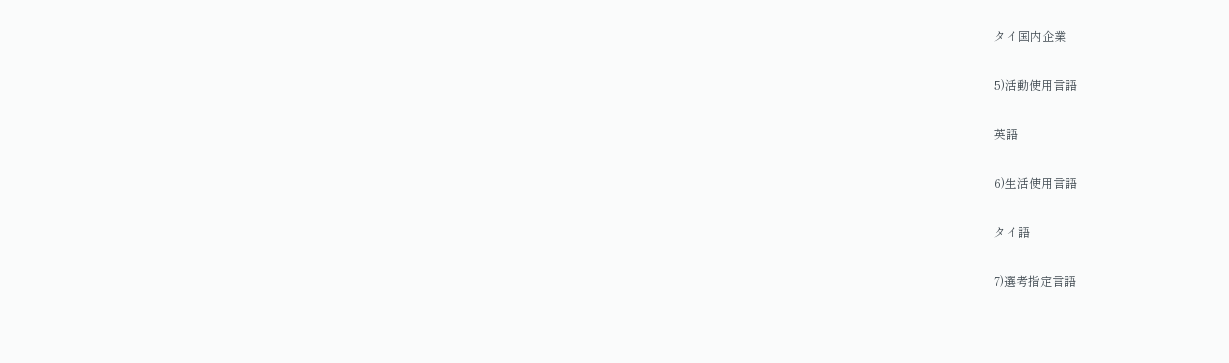タイ国内企業

5)活動使用言語

英語

6)生活使用言語

タイ語

7)選考指定言語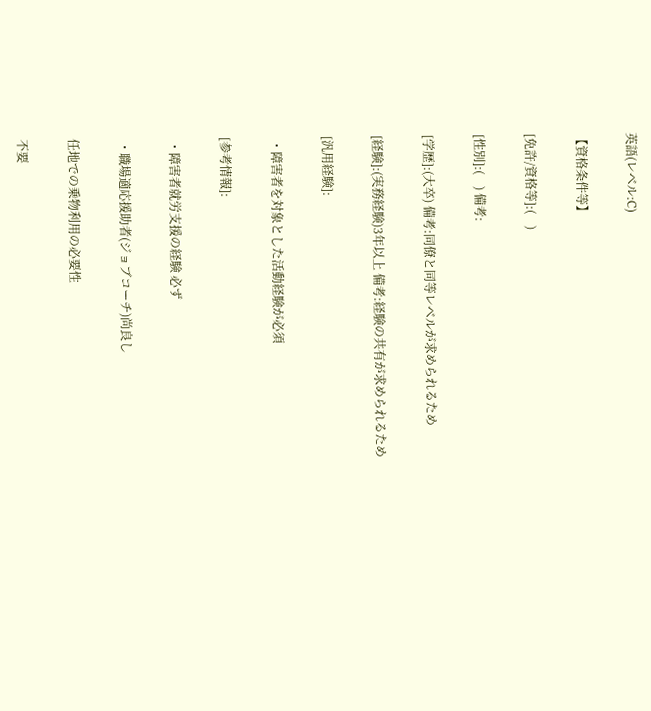英語(レベル:C)

【資格条件等】

[免許/資格等]:(    )

[性別]:(    ) 備考:

[学歴]:(大卒) 備考:同僚と同等レベルが求められるため

[経験]:(実務経験)3年以上 備考:経験の共有が求められるため

[汎用経験]:

 ・障害者を対象とした活動経験が必須

[参考情報]:

 ・障害者就労支援の経験 必ず

 ・職場適応援助者(ジョブコーチ)尚良し

任地での乗物利用の必要性

不要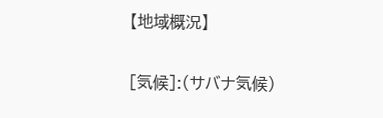【地域概況】

[気候]:(サバナ気候)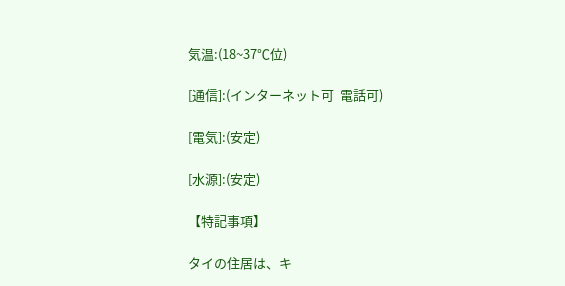気温:(18~37℃位)

[通信]:(インターネット可  電話可)

[電気]:(安定)

[水源]:(安定)

【特記事項】

タイの住居は、キ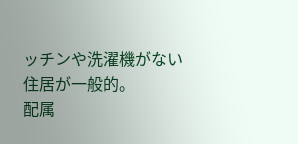ッチンや洗濯機がない住居が一般的。
配属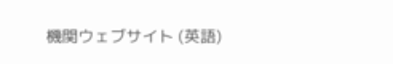機関ウェブサイト (英語)